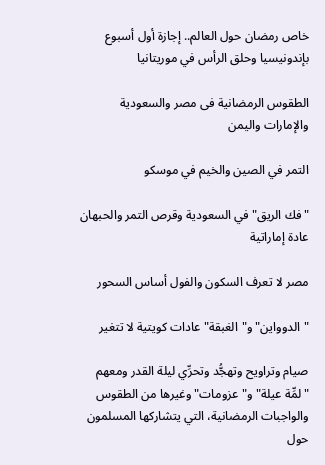خاص رمضان حول العالم.. إجازة أول أسبوع بإندونيسيا وحلق الرأس في موريتانيا

الطقوس الرمضانية فى مصر والسعودية والإمارات واليمن

التمر في الصين والخيم في موسكو

"فك الريق" في السعودية وقرص التمر والحبهان عادة إماراتية

مصر لا تعرف السكون والفول أساس السحور

"الدوواين" و"الغبقة" عادات كويتية لا تتغير

صيام وتراويح وتهجُّد وتحرِّي ليلة القدر ومعهم "لمِّة عيلة" و"عزومات" وغيرها من الطقوس والواجبات الرمضانية، التي يتشاركها المسلمون حول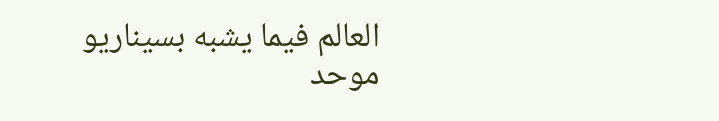العالم فيما يشبه بسيناريو موحد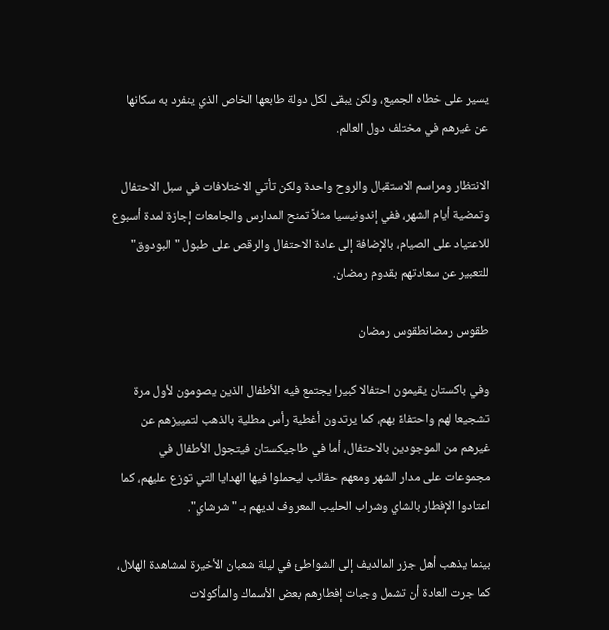يسير على خطاه الجميع، ولكن يبقى لكل دولة طابعها الخاص الذي ينفرد به سكانها عن غيرهم في مختلف دول العالم.

الانتظار ومراسم الاستقبال والروح واحدة ولكن تأتي الاختلافات في سبل الاحتفال وتمضية أيام الشهر، ففي إندونيسيا مثلاً تمنح المدارس والجامعات إجازة لمدة أسبوع للاعتياد على الصيام، بالإضافة إلى عادة الاحتفال والرقص على طبول "البودوق" للتعبير عن سعادتهم بقدوم رمضان.

طقوس رمضانطقوس رمضان

وفي باكستان يقيمون احتفالا كبيرا يجتمع فيه الأطفال الذين يصومون لأول مرة تشجيعا لهم واحتفاءً بهم، كما يرتدون أغطية رأس مطلية بالذهب لتمييزهم عن غيرهم من الموجودين بالاحتفال، أما في طاجيكستان فيتجول الأطفال في مجموعات على مدار الشهر ومعهم حقائب ليحملوا فيها الهدايا التي توزع عليهم، كما اعتادوا الإفطار بالشاي وشراب الحليب المعروف لديهم بـ "شرشاي".

بينما يذهب أهل جزر المالديف إلى الشواطئ في ليلة شعبان الأخيرة لمشاهدة الهلال، كما جرت العادة أن تشمل وجبات إفطارهم بعض الأسماك والمأكولات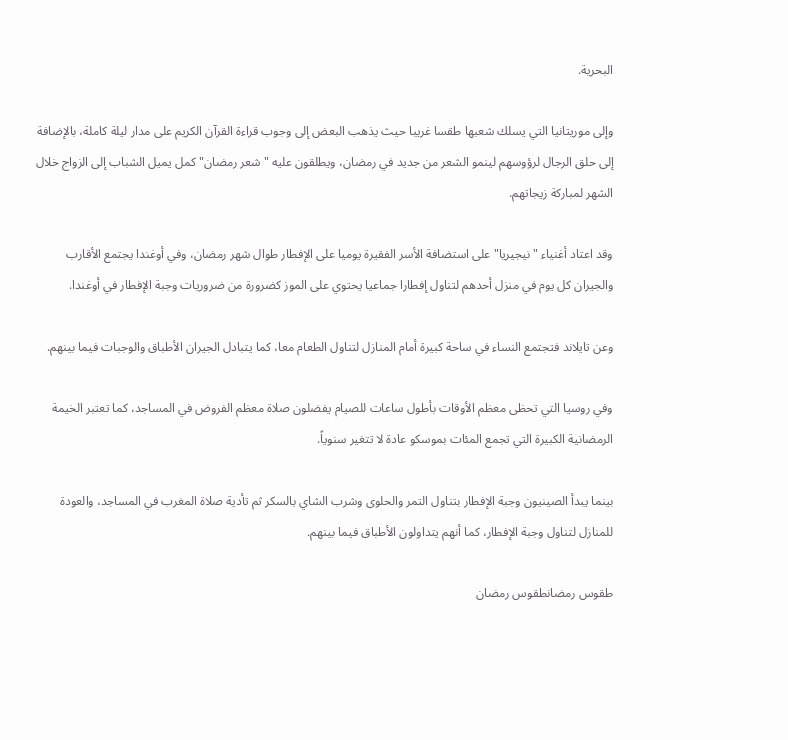البحرية.

وإلى موريتانيا التي يسلك شعبها طقسا غريبا حيث يذهب البعض إلى وجوب قراءة القرآن الكريم على مدار ليلة كاملة، بالإضافة إلى حلق الرجال لرؤوسهم لينمو الشعر من جديد في رمضان، ويطلقون عليه "شعر رمضان" كمل يميل الشباب إلى الزواج خلال الشهر لمباركة زيجاتهم.

وقد اعتاد أغنياء "نيجيريا" على استضافة الأسر الفقيرة يوميا على الإفطار طوال شهر رمضان، وفي أوغندا يجتمع الأقارب والجيران كل يوم في منزل أحدهم لتناول إفطارا جماعيا يحتوي على الموز كضرورة من ضروريات وجبة الإفطار في أوغندا.

وعن تايلاند فتجتمع النساء في ساحة كبيرة أمام المنازل لتناول الطعام معا، كما يتبادل الجيران الأطباق والوجبات فيما بينهم.

وفي روسيا التي تحظى معظم الأوقات بأطول ساعات للصيام يفضلون صلاة معظم الفروض في المساجد، كما تعتبر الخيمة الرمضانية الكبيرة التي تجمع المئات بموسكو عادة لا تتغير سنوياً.

بينما يبدأ الصينيون وجبة الإفطار بتناول التمر والحلوى وشرب الشاي بالسكر ثم تأدية صلاة المغرب في المساجد، والعودة للمنازل لتناول وجبة الإفطار، كما أنهم يتداولون الأطباق فيما بينهم.

طقوس رمضانطقوس رمضان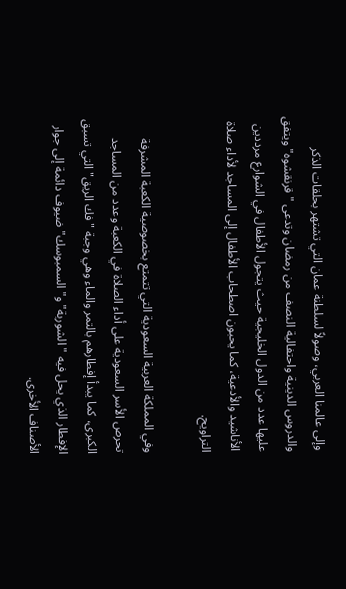وإلى عالمنا العربي، وصولاً لسلطنة عمان التي تشتهر بحلقات الذكر والدروس الدينية واحتفالية النصف من رمضان وتدعى "قرنقشوه" ويتفق عليها عدد من الدول الخليجية حيث يتجول الأطفال في الشوارع مرددين الأناشيد والأدعية، كما يحبون اصطحاب الأطفال إلى المساجد لأداء صلاة التراويح.

وفي المملكة العربية السعودية التي تتمتع بخصوصية الكعبة المشرفة تحرص الأسر السعودية على أداء الصلاة في الكعبة وعدد من المساجد الكبرى، كما يبدأ إفطارهم بالتمر والماء وهي وجبة "فك الريق" التي تسبق الإفطار الذي يحل فيه "الشوربة" و"السمبوسك" ضيوف دائمة إلى جوار الأصناف الأخرى.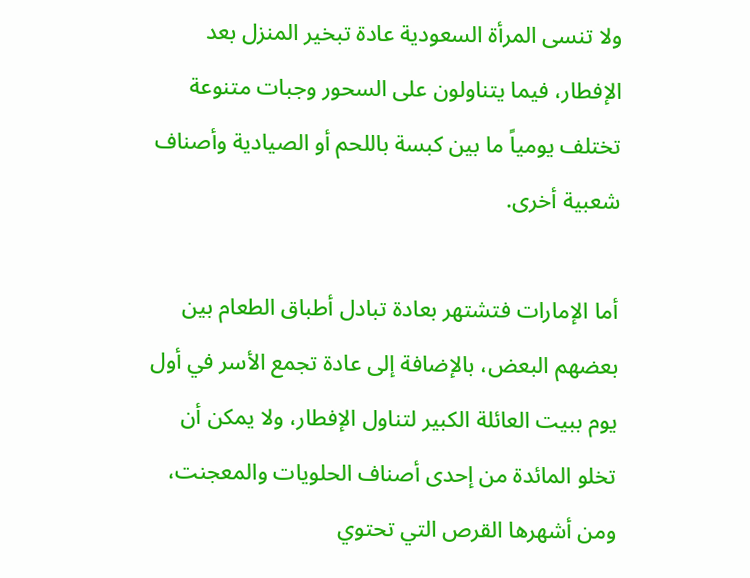ولا تنسى المرأة السعودية عادة تبخير المنزل بعد الإفطار، فيما يتناولون على السحور وجبات متنوعة تختلف يومياً ما بين كبسة باللحم أو الصيادية وأصناف شعبية أخرى.

أما الإمارات فتشتهر بعادة تبادل أطباق الطعام بين بعضهم البعض، بالإضافة إلى عادة تجمع الأسر في أول يوم ببيت العائلة الكبير لتناول الإفطار، ولا يمكن أن تخلو المائدة من إحدى أصناف الحلويات والمعجنت، ومن أشهرها القرص التي تحتوي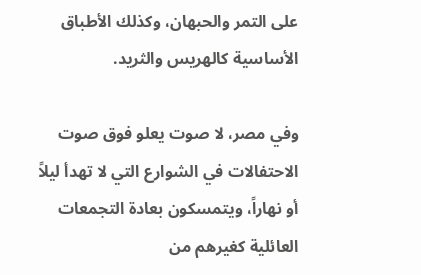على التمر والحبهان، وكذلك الأطباق الأساسية كالهريس والثريد.

وفي مصر، لا صوت يعلو فوق صوت الاحتفالات في الشوارع التي لا تهدأ ليلاً أو نهاراً، ويتمسكون بعادة التجمعات العائلية كغيرهم من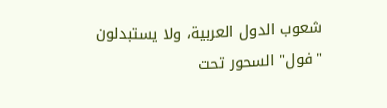شعوب الدول العربية، ولا يستبدلون "فول" السحور تحت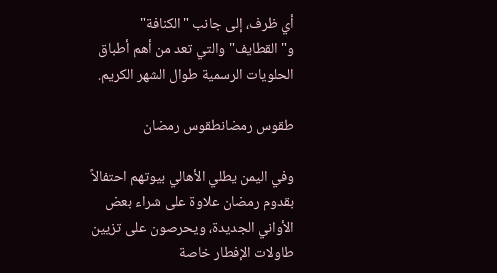أي ظرف، إلى جانب "الكنافة" و"القطايف" والتي تعد من أهم أطباق الحلويات الرسمية طوال الشهر الكريم.

طقوس رمضانطقوس رمضان

وفي اليمن يطلي الأهالي بيوتهم احتفالاً بقدوم رمضان علاوة على شراء بعض الأواني الجديدة، ويحرصون على تزيين طاولات الإفطار خاصة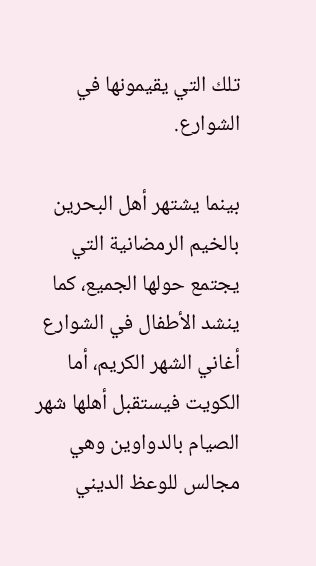تلك التي يقيمونها في الشوارع.

بينما يشتهر أهل البحرين بالخيم الرمضانية التي يجتمع حولها الجميع، كما ينشد الأطفال في الشوارع أغاني الشهر الكريم، أما الكويت فيستقبل أهلها شهر الصيام بالدواوين وهي مجالس للوعظ الديني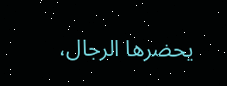يحضرها الرجال،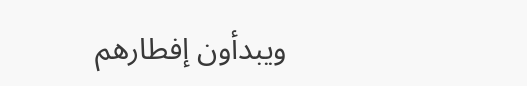ويبدأون إفطارهم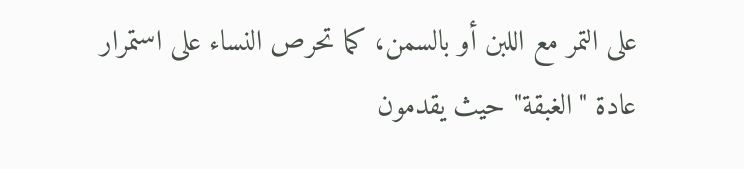على التمر مع اللبن أو بالسمن، كما تحرص النساء على استمرار عادة "الغبقة" حيث يقدمون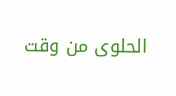الحلوى من وقت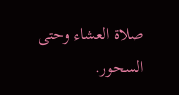صلاة العشاء وحتى السحور.